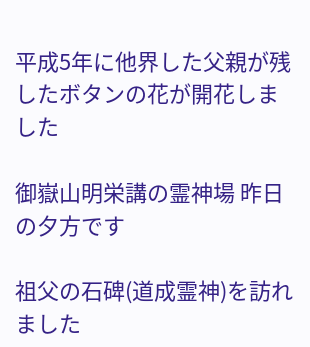平成5年に他界した父親が残したボタンの花が開花しました

御嶽山明栄講の霊神場 昨日の夕方です

祖父の石碑(道成霊神)を訪れました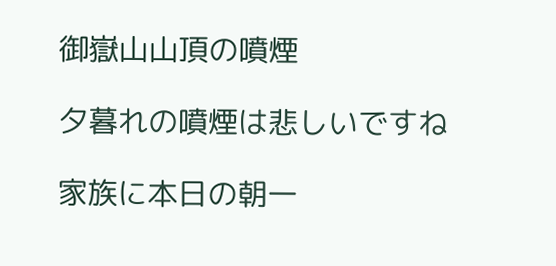御嶽山山頂の噴煙

夕暮れの噴煙は悲しいですね

家族に本日の朝一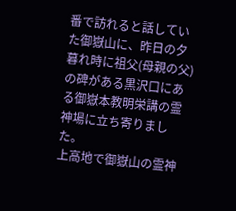番で訪れると話していた御嶽山に、昨日の夕暮れ時に祖父(母親の父)の碑がある黒沢口にある御嶽本教明栄講の霊神場に立ち寄りました。
上高地で御嶽山の霊神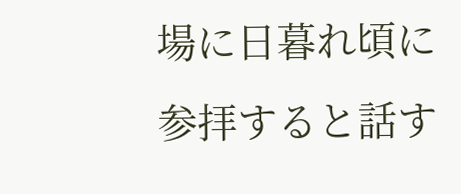場に日暮れ頃に参拝すると話す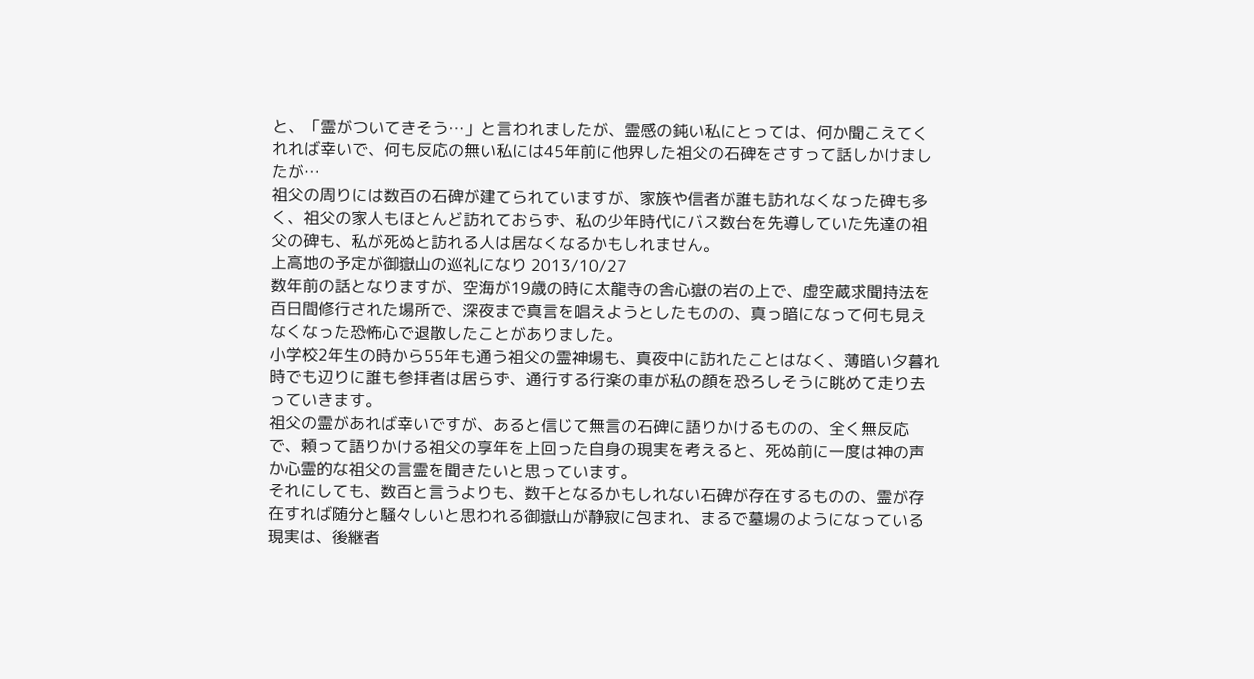と、「霊がついてきそう…」と言われましたが、霊感の鈍い私にとっては、何か聞こえてくれれば幸いで、何も反応の無い私には45年前に他界した祖父の石碑をさすって話しかけましたが…
祖父の周りには数百の石碑が建てられていますが、家族や信者が誰も訪れなくなった碑も多く、祖父の家人もほとんど訪れておらず、私の少年時代にバス数台を先導していた先達の祖父の碑も、私が死ぬと訪れる人は居なくなるかもしれません。
上高地の予定が御嶽山の巡礼になり 2013/10/27
数年前の話となりますが、空海が19歳の時に太龍寺の舎心嶽の岩の上で、虚空蔵求聞持法を百日間修行された場所で、深夜まで真言を唱えようとしたものの、真っ暗になって何も見えなくなった恐怖心で退散したことがありました。
小学校2年生の時から55年も通う祖父の霊神場も、真夜中に訪れたことはなく、薄暗い夕暮れ時でも辺りに誰も参拝者は居らず、通行する行楽の車が私の顔を恐ろしそうに眺めて走り去っていきます。
祖父の霊があれば幸いですが、あると信じて無言の石碑に語りかけるものの、全く無反応で、頼って語りかける祖父の享年を上回った自身の現実を考えると、死ぬ前に一度は神の声か心霊的な祖父の言霊を聞きたいと思っています。
それにしても、数百と言うよりも、数千となるかもしれない石碑が存在するものの、霊が存在すれば随分と騒々しいと思われる御嶽山が静寂に包まれ、まるで墓場のようになっている現実は、後継者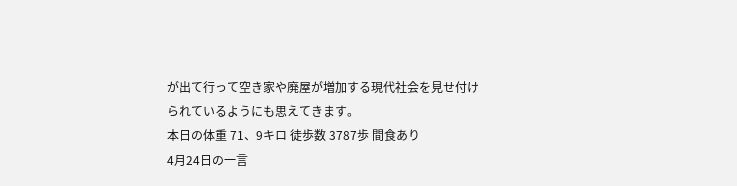が出て行って空き家や廃屋が増加する現代社会を見せ付けられているようにも思えてきます。
本日の体重 71、9キロ 徒歩数 3787歩 間食あり
4月24日の一言